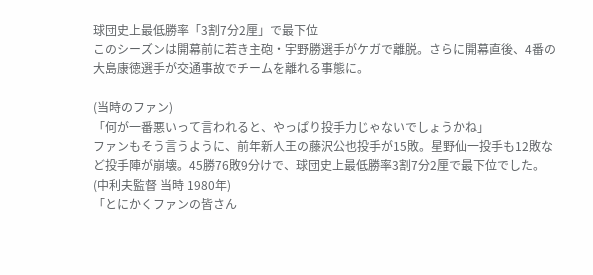球団史上最低勝率「3割7分2厘」で最下位
このシーズンは開幕前に若き主砲・宇野勝選手がケガで離脱。さらに開幕直後、4番の大島康徳選手が交通事故でチームを離れる事態に。

(当時のファン)
「何が一番悪いって言われると、やっぱり投手力じゃないでしょうかね」
ファンもそう言うように、前年新人王の藤沢公也投手が15敗。星野仙一投手も12敗など投手陣が崩壊。45勝76敗9分けで、球団史上最低勝率3割7分2厘で最下位でした。
(中利夫監督 当時 1980年)
「とにかくファンの皆さん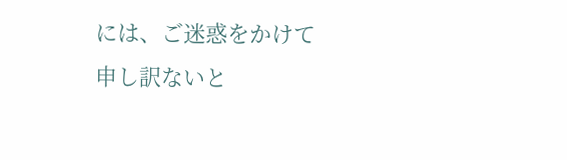には、ご迷惑をかけて申し訳ないと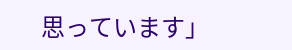思っています」